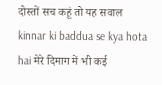दोस्तों सच कहूं तो यह सवाल kinnar ki baddua se kya hota hai मेरे दिमाग में भी कई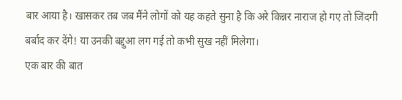बार आया है। खासकर तब जब मैंने लोगों को यह कहते सुना है कि अरे किन्नर नाराज हो गए तो जिंदगी बर्बाद कर देंगे! या उनकी बद्दुआ लग गई तो कभी सुख नहीं मिलेगा।
एक बार की बात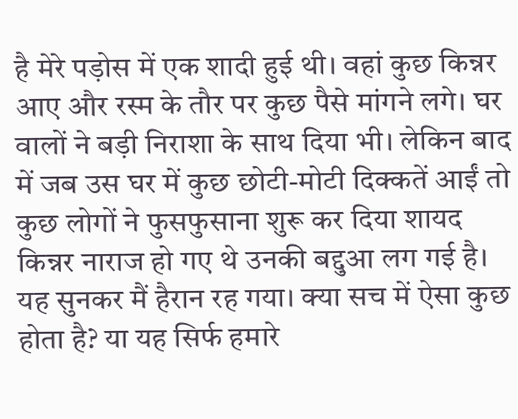है मेरे पड़ोस में एक शादी हुई थी। वहां कुछ किन्नर आए और रस्म के तौर पर कुछ पैसे मांगने लगे। घर वालों ने बड़ी निराशा के साथ दिया भी। लेकिन बाद में जब उस घर में कुछ छोटी-मोटी दिक्कतें आईं तो कुछ लोगों ने फुसफुसाना शुरू कर दिया शायद किन्नर नाराज हो गए थे उनकी बद्दुआ लग गई है।
यह सुनकर मैं हैरान रह गया। क्या सच में ऐसा कुछ होता है? या यह सिर्फ हमारे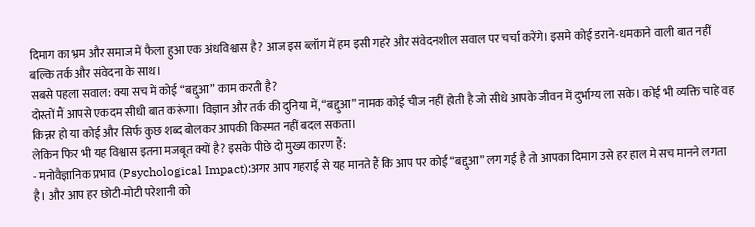दिमाग का भ्रम और समाज में फैला हुआ एक अंधविश्वास है? आज इस ब्लॉग में हम इसी गहरे और संवेदनशील सवाल पर चर्चा करेंगे। इसमे कोई डराने-धमकाने वाली बात नहीं बल्कि तर्क और संवेदना के साथ।
सबसे पहला सवाल: क्या सच में कोई “बद्दुआ” काम करती है?
दोस्तों मैं आपसे एकदम सीधी बात करूंगा। विज्ञान और तर्क की दुनिया में, “बद्दुआ” नामक कोई चीज नहीं होती है जो सीधे आपके जीवन में दुर्भाग्य ला सके। कोई भी व्यक्ति चाहे वह किन्नर हो या कोई और सिर्फ कुछ शब्द बोलकर आपकी किस्मत नहीं बदल सकता।
लेकिन फिर भी यह विश्वास इतना मजबूत क्यों है? इसके पीछे दो मुख्य कारण हैं:
- मनोवैज्ञानिक प्रभाव (Psychological Impact):अगर आप गहराई से यह मानते हैं कि आप पर कोई “बद्दुआ” लग गई है तो आपका दिमाग उसे हर हाल मे सच मानने लगता है। और आप हर छोटी-मोटी परेशानी को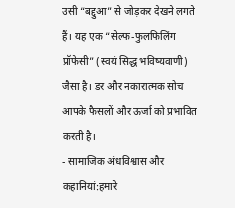उसी “बद्दुआ” से जोड़कर देखने लगते हैं। यह एक “सेल्फ-फुलफिलिंग प्रॉफेसी” (स्वयं सिद्ध भविष्यवाणी) जैसा है। डर और नकारात्मक सोच आपके फैसलों और ऊर्जा को प्रभावित करती है।
- सामाजिक अंधविश्वास और कहानियां:हमारे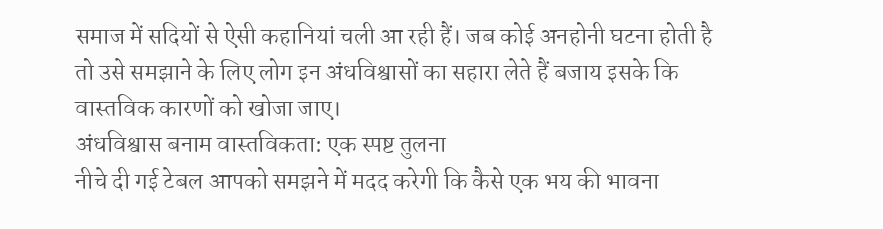समाज में सदियों से ऐसी कहानियां चली आ रही हैं। जब कोई अनहोनी घटना होती है तो उसे समझाने के लिए लोग इन अंधविश्वासों का सहारा लेते हैं बजाय इसके कि वास्तविक कारणों को खोजा जाए।
अंधविश्वास बनाम वास्तविकता: एक स्पष्ट तुलना
नीचे दी गई टेबल आपको समझने में मदद करेगी कि कैसे एक भय की भावना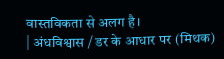वास्तविकता से अलग है।
| अंधविश्वास / डर के आधार पर (मिथक)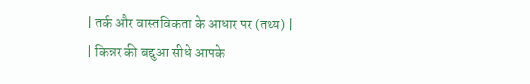| तर्क और वास्तविकता के आधार पर (तथ्य) |
| किन्नर की बद्दुआ सीधे आपके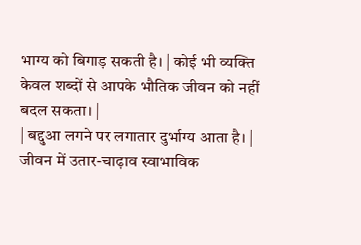भाग्य को बिगाड़ सकती है। | कोई भी व्यक्ति केवल शब्दों से आपके भौतिक जीवन को नहीं बदल सकता। |
| बद्दुआ लगने पर लगातार दुर्भाग्य आता है। | जीवन में उतार-चाढ़ाव स्वाभाविक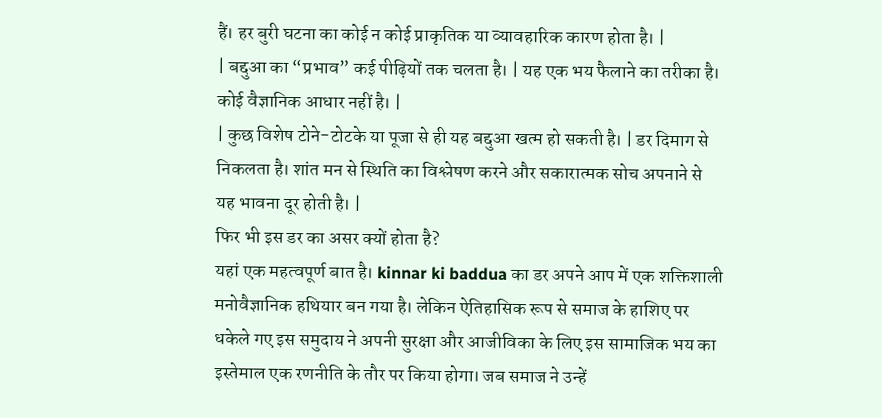हैं। हर बुरी घटना का कोई न कोई प्राकृतिक या व्यावहारिक कारण होता है। |
| बद्दुआ का “प्रभाव” कई पीढ़ियों तक चलता है। | यह एक भय फैलाने का तरीका है। कोई वैज्ञानिक आधार नहीं है। |
| कुछ विशेष टोने-टोटके या पूजा से ही यह बद्दुआ खत्म हो सकती है। | डर दिमाग से निकलता है। शांत मन से स्थिति का विश्लेषण करने और सकारात्मक सोच अपनाने से यह भावना दूर होती है। |
फिर भी इस डर का असर क्यों होता है?
यहां एक महत्वपूर्ण बात है। kinnar ki baddua का डर अपने आप में एक शक्तिशाली मनोवैज्ञानिक हथियार बन गया है। लेकिन ऐतिहासिक रूप से समाज के हाशिए पर धकेले गए इस समुदाय ने अपनी सुरक्षा और आजीविका के लिए इस सामाजिक भय का इस्तेमाल एक रणनीति के तौर पर किया होगा। जब समाज ने उन्हें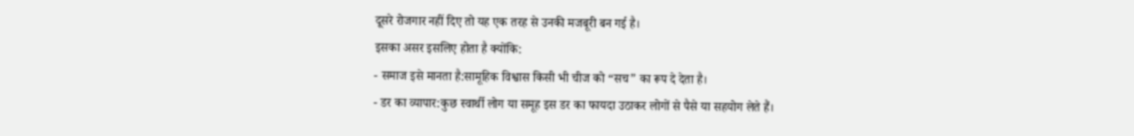दूसरे रोजगार नहीं दिए तो यह एक तरह से उनकी मजबूरी बन गई है।
इसका असर इसलिए होता है क्योंकि:
- समाज इसे मानता है:सामूहिक विश्वास किसी भी चीज को “सच” का रूप दे देता है।
- डर का व्यापार:कुछ स्वार्थी लोग या समूह इस डर का फायदा उठाकर लोगों से पैसे या सहयोग लेते हैं।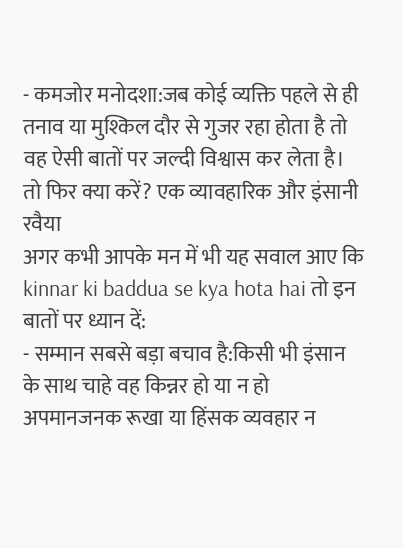- कमजोर मनोदशा:जब कोई व्यक्ति पहले से ही तनाव या मुश्किल दौर से गुजर रहा होता है तो वह ऐसी बातों पर जल्दी विश्वास कर लेता है।
तो फिर क्या करें? एक व्यावहारिक और इंसानी रवैया
अगर कभी आपके मन में भी यह सवाल आए कि kinnar ki baddua se kya hota hai तो इन बातों पर ध्यान दें:
- सम्मान सबसे बड़ा बचाव है:किसी भी इंसान के साथ चाहे वह किन्नर हो या न हो अपमानजनक रूखा या हिंसक व्यवहार न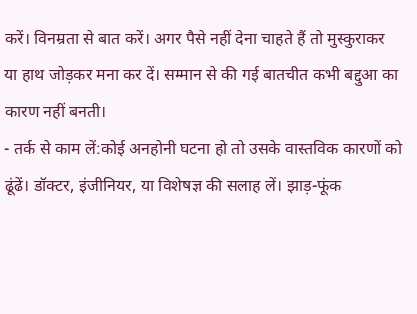करें। विनम्रता से बात करें। अगर पैसे नहीं देना चाहते हैं तो मुस्कुराकर या हाथ जोड़कर मना कर दें। सम्मान से की गई बातचीत कभी बद्दुआ का कारण नहीं बनती।
- तर्क से काम लें:कोई अनहोनी घटना हो तो उसके वास्तविक कारणों को ढूंढें। डॉक्टर, इंजीनियर, या विशेषज्ञ की सलाह लें। झाड़-फूंक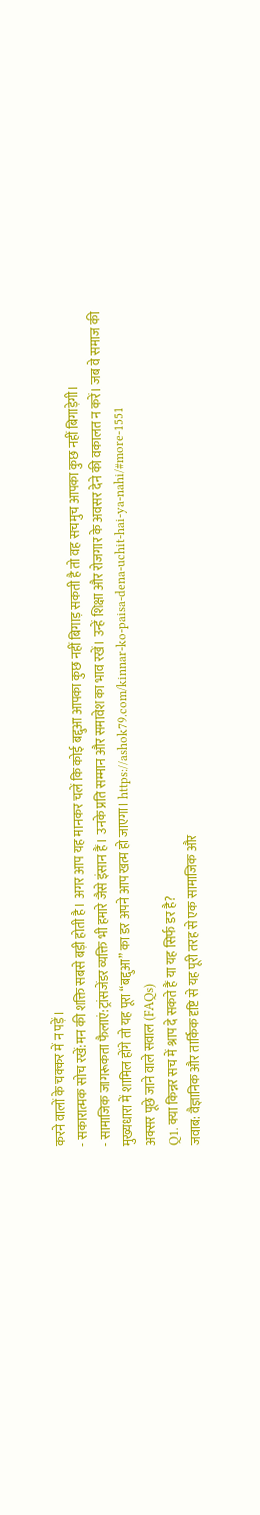करने वालों के चक्कर में न पड़ें।
- सकारात्मक सोच रखें:मन की शक्ति सबसे बड़ी होती है। अगर आप यह मानकर चलें कि कोई बद्दुआ आपका कुछ नहीं बिगाड़ सकती है तो वह सचमुच आपका कुछ नहीं बिगाड़ेगी।
- सामाजिक जागरूकता फैलाएं:ट्रांसजेंडर व्यक्ति भी हमारे जैसे इंसान हैं। उनके प्रति सम्मान और समावेश का भाव रखें। उन्हें शिक्षा और रोजगार के अवसर देने की वकालत न करें। जब वे समाज की मुख्यधारा में शामिल होंगे तो यह पूरा “बद्दुआ” का डर अपने आप खत्म हो जाएगा। https://ashok79.com/kinnar-ko-paisa-dena-uchit-hai-ya-nahi/#more-1551
अक्सर पूछे जाने वाले सवाल (FAQs)
Q1. क्या किन्नर सच में श्राप दे सकते हैं या यह सिर्फ डर है?
जवाब: वैज्ञानिक और तार्किक दृष्टि से यह पूरी तरह से एक सामाजिक और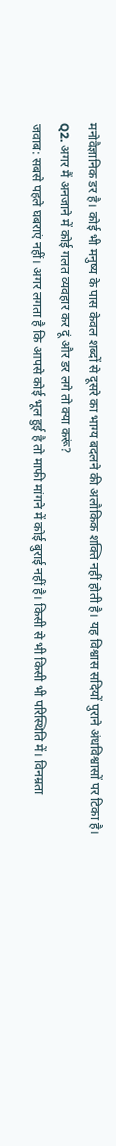मनोवैज्ञानिक डर है। कोई भी मनुष्य के पास केवल शब्दों से दूसरे का भाग्य बदलने की अलौकिक शक्ति नहीं होती है। यह विश्वास सदियों पुराने अंधविश्वासों पर टिका है।
Q2. अगर मैं अनजाने में कोई गलत व्यवहार कर दूं और डर लगे तो क्या करूं?
जवाब: सबसे पहले घबराएं नहीं। अगर लगता है कि आपसे कोई भूल हुई है तो माफी मांगने में कोई बुराई नहीं है। किसी से भी किसी भी परिस्थिति में। विनम्रता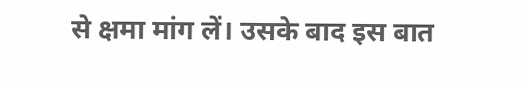से क्षमा मांग लें। उसके बाद इस बात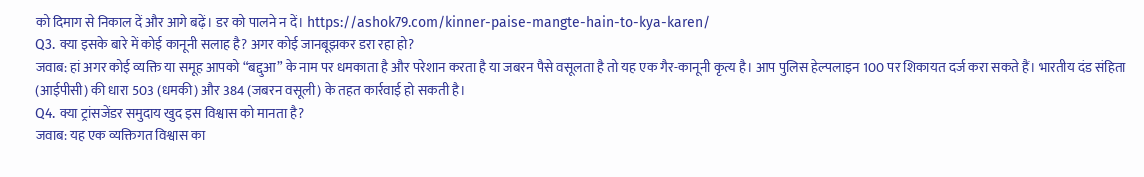को दिमाग से निकाल दें और आगे बढ़ें। डर को पालने न दें। https://ashok79.com/kinner-paise-mangte-hain-to-kya-karen/
Q3. क्या इसके बारे में कोई कानूनी सलाह है? अगर कोई जानबूझकर डरा रहा हो?
जवाब: हां अगर कोई व्यक्ति या समूह आपको “बद्दुआ” के नाम पर धमकाता है और परेशान करता है या जबरन पैसे वसूलता है तो यह एक गैर-कानूनी कृत्य है। आप पुलिस हेल्पलाइन 100 पर शिकायत दर्ज करा सकते हैं। भारतीय दंड संहिता (आईपीसी) की धारा 503 (धमकी) और 384 (जबरन वसूली) के तहत कार्रवाई हो सकती है।
Q4. क्या ट्रांसजेंडर समुदाय खुद इस विश्वास को मानता है?
जवाब: यह एक व्यक्तिगत विश्वास का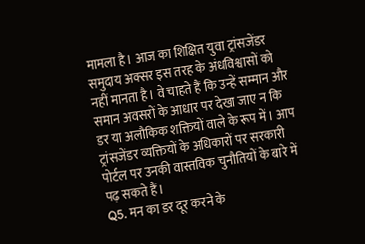मामला है। आज का शिक्षित युवा ट्रांसजेंडर समुदाय अक्सर इस तरह के अंधविश्वासों को नहीं मानता है। वे चाहते हैं कि उन्हें सम्मान और समान अवसरों के आधार पर देखा जाए न कि डर या अलौकिक शक्तियों वाले के रूप में। आप ट्रांसजेंडर व्यक्तियों के अधिकारों पर सरकारी पोर्टल पर उनकी वास्तविक चुनौतियों के बारे में पढ़ सकते हैं।
Q5. मन का डर दूर करने के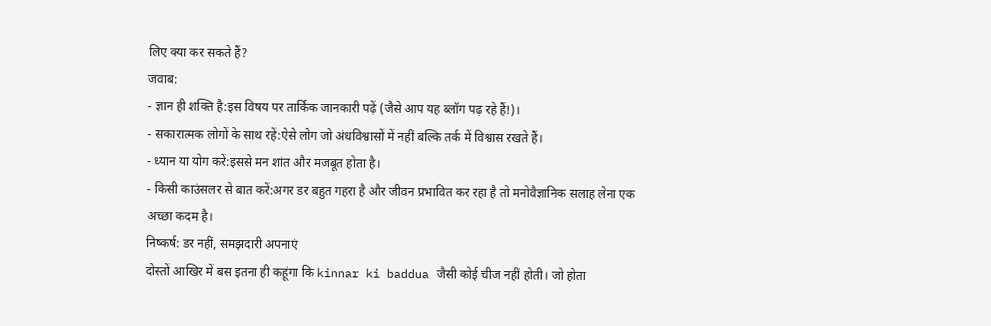लिए क्या कर सकते हैं?
जवाब:
- ज्ञान ही शक्ति है:इस विषय पर तार्किक जानकारी पढ़ें (जैसे आप यह ब्लॉग पढ़ रहे हैं!)।
- सकारात्मक लोगों के साथ रहें:ऐसे लोग जो अंधविश्वासों में नहीं बल्कि तर्क में विश्वास रखते हैं।
- ध्यान या योग करें:इससे मन शांत और मजबूत होता है।
- किसी काउंसलर से बात करें:अगर डर बहुत गहरा है और जीवन प्रभावित कर रहा है तो मनोवैज्ञानिक सलाह लेना एक अच्छा कदम है।
निष्कर्ष: डर नहीं, समझदारी अपनाएं
दोस्तों आखिर में बस इतना ही कहूंगा कि kinnar ki baddua जैसी कोई चीज नहीं होती। जो होता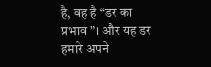है, वह है “डर का प्रभाव”। और यह डर हमारे अपने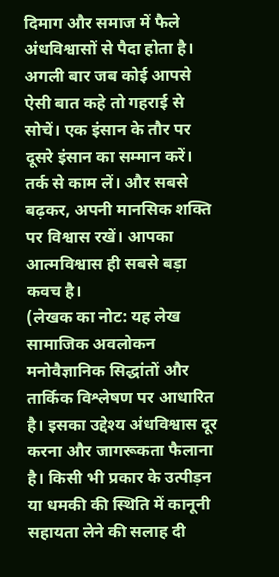दिमाग और समाज में फैले अंधविश्वासों से पैदा होता है।
अगली बार जब कोई आपसे ऐसी बात कहे तो गहराई से सोचें। एक इंसान के तौर पर दूसरे इंसान का सम्मान करें। तर्क से काम लें। और सबसे बढ़कर, अपनी मानसिक शक्ति पर विश्वास रखें। आपका आत्मविश्वास ही सबसे बड़ा कवच है।
(लेखक का नोट: यह लेख सामाजिक अवलोकन मनोवैज्ञानिक सिद्धांतों और तार्किक विश्लेषण पर आधारित है। इसका उद्देश्य अंधविश्वास दूर करना और जागरूकता फैलाना है। किसी भी प्रकार के उत्पीड़न या धमकी की स्थिति में कानूनी सहायता लेने की सलाह दी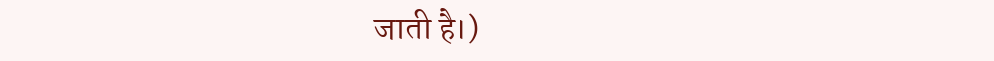जाती है।)